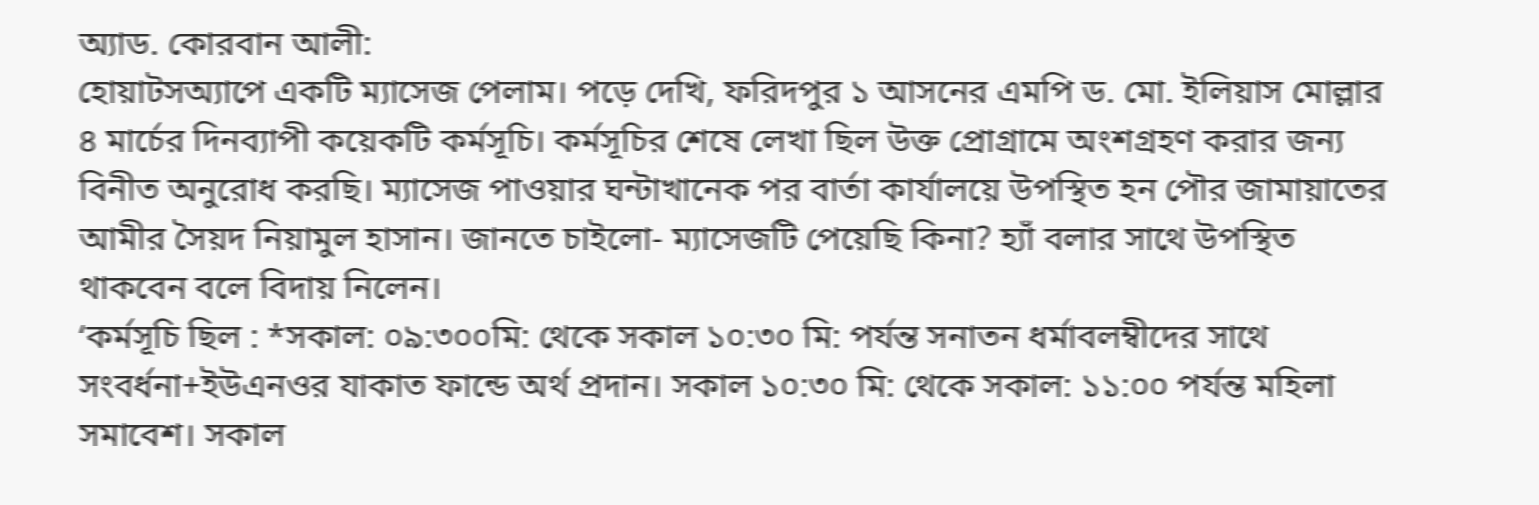অ্যাড. কোরবান আলী:
হোয়াটসঅ্যাপে একটি ম্যাসেজ পেলাম। পড়ে দেখি, ফরিদপুর ১ আসনের এমপি ড. মো. ইলিয়াস মোল্লার ৪ মার্চের দিনব্যাপী কয়েকটি কর্মসূচি। কর্মসূচির শেষে লেখা ছিল উক্ত প্রোগ্রামে অংশগ্রহণ করার জন্য বিনীত অনুরোধ করছি। ম্যাসেজ পাওয়ার ঘন্টাখানেক পর বার্তা কার্যালয়ে উপস্থিত হন পৌর জামায়াতের আমীর সৈয়দ নিয়ামুল হাসান। জানতে চাইলো- ম্যাসেজটি পেয়েছি কিনা? হ্যাঁ বলার সাথে উপস্থিত থাকবেন বলে বিদায় নিলেন।
‘কর্মসূচি ছিল : *সকাল: ০৯:৩০০মি: থেকে সকাল ১০:৩০ মি: পর্যন্ত সনাতন ধর্মাবলম্বীদের সাথে সংবর্ধনা+ইউএনওর যাকাত ফান্ডে অর্থ প্রদান। সকাল ১০:৩০ মি: থেকে সকাল: ১১:০০ পর্যন্ত মহিলা সমাবেশ। সকাল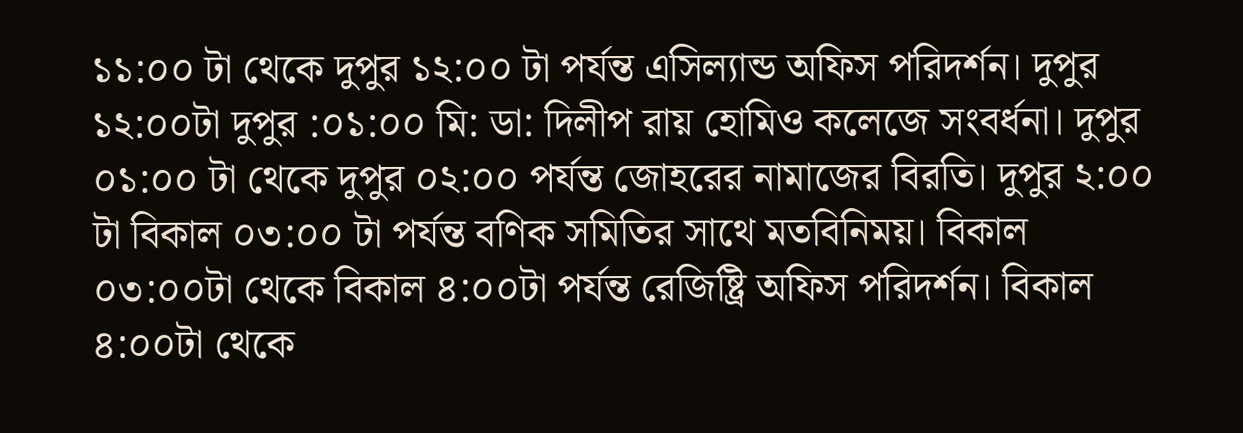১১:০০ টা থেকে দুপুর ১২:০০ টা পর্যন্ত এসিল্যান্ড অফিস পরিদর্শন। দুপুর ১২:০০টা দুপুর :০১:০০ মি: ডা: দিলীপ রায় হোমিও কলেজে সংবর্ধনা। দুপুর ০১:০০ টা থেকে দুপুর ০২:০০ পর্যন্ত জোহরের নামাজের বিরতি। দুপুর ২:০০ টা বিকাল ০৩:০০ টা পর্যন্ত বণিক সমিতির সাথে মতবিনিময়। বিকাল ০৩:০০টা থেকে বিকাল ৪:০০টা পর্যন্ত রেজিষ্ট্রি অফিস পরিদর্শন। বিকাল ৪:০০টা থেকে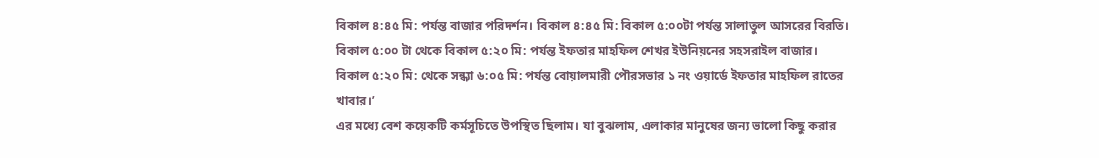বিকাল ৪:৪৫ মি: পর্যন্ত বাজার পরিদর্শন। বিকাল ৪:৪৫ মি: বিকাল ৫:০০টা পর্যন্ত সালাতুল আসরের বিরতি। বিকাল ৫:০০ টা থেকে বিকাল ৫:২০ মি: পর্যন্ত ইফতার মাহফিল শেখর ইউনিয়নের সহসরাইল বাজার। বিকাল ৫:২০ মি: থেকে সন্ধ্যা ৬:০৫ মি: পর্যন্ত বোয়ালমারী পৌরসভার ১ নং ওয়ার্ডে ইফতার মাহফিল রাতের খাবার।’
এর মধ্যে বেশ কয়েকটি কর্মসূচিতে উপস্থিত ছিলাম। যা বুঝলাম, এলাকার মানুষের জন্য ভালো কিছু করার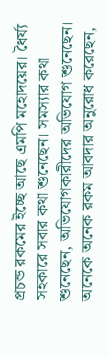প্রচন্ড রকমের ইচ্ছে আছে এমপি মহোদয়ের। ধৈর্য্য সহকারে সবার কথা শুনেছেন। সমস্যার কথা শুনেছেন, অভিযোগকারীদের অভিযোগ শুনেছেন। অনেকে অনেক রকম আবদার অনুরোধ করেছেন,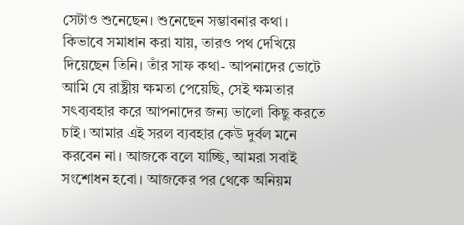সেটাও শুনেছেন। শুনেছেন সম্ভাবনার কথা। কিভাবে সমাধান করা যায়, তারও পথ দেখিয়ে দিয়েছেন তিনি। তাঁর সাফ কথা- আপনাদের ভোটে আমি যে রাষ্ট্রীয় ক্ষমতা পেয়েছি, সেই ক্ষমতার সৎব্যবহার করে আপনাদের জন্য ভালো কিছু করতে চাই। আমার এই সরল ব্যবহার কেউ দুর্বল মনে করবেন না। আজকে বলে যাচ্ছি, আমরা সবাই সংশোধন হবো। আজকের পর থেকে অনিয়ম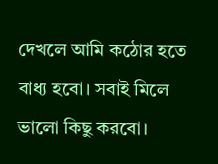দেখলে আমি কঠোর হতে বাধ্য হবো। সবাই মিলে ভালো কিছু করবো।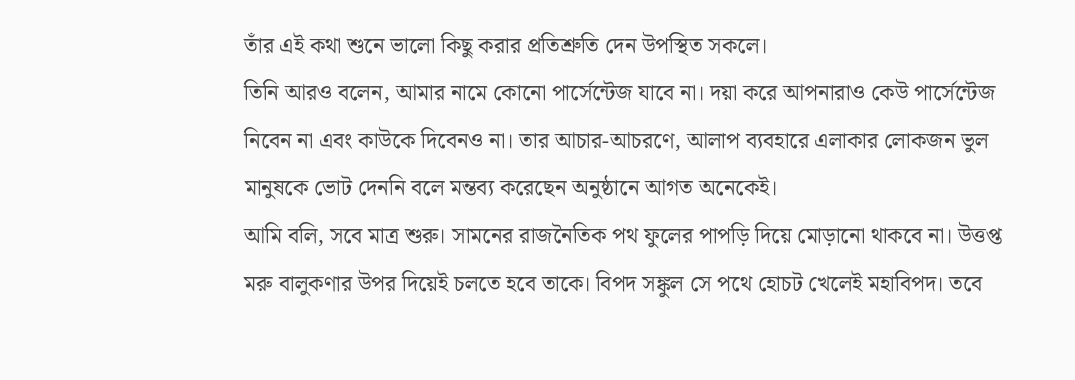তাঁর এই কথা শুনে ভালো কিছু করার প্রতিশ্রুতি দেন উপস্থিত সকলে।
তিনি আরও বলেন, আমার নামে কোনো পার্সেন্টেজ যাবে না। দয়া করে আপনারাও কেউ পার্সেন্টেজ নিবেন না এবং কাউকে দিবেনও না। তার আচার-আচরণে, আলাপ ব্যবহারে এলাকার লোকজন ভুল মানুষকে ভোট দেননি বলে মন্তব্য করেছেন অনুষ্ঠানে আগত অনেকেই।
আমি বলি, সবে মাত্র শুরু। সামনের রাজনৈতিক পথ ফুলের পাপড়ি দিয়ে মোড়ানো থাকবে না। উত্তপ্ত মরু বালুকণার উপর দিয়েই চলতে হবে তাকে। বিপদ সঙ্কুল সে পথে হোচট খেলেই মহাবিপদ। তবে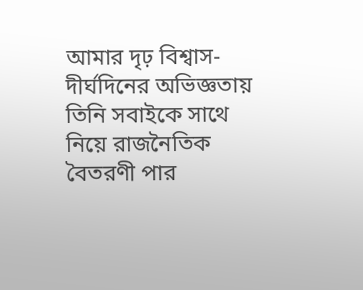আমার দৃঢ় বিশ্বাস- দীর্ঘদিনের অভিজ্ঞতায় তিনি সবাইকে সাথে নিয়ে রাজনৈতিক বৈতরণী পার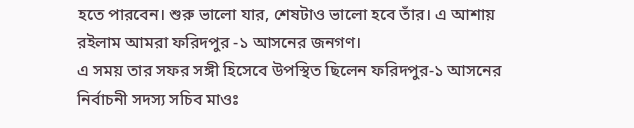হতে পারবেন। শুরু ভালো যার, শেষটাও ভালো হবে তাঁর। এ আশায় রইলাম আমরা ফরিদপুর -১ আসনের জনগণ।
এ সময় তার সফর সঙ্গী হিসেবে উপস্থিত ছিলেন ফরিদপুর-১ আসনের নির্বাচনী সদস্য সচিব মাওঃ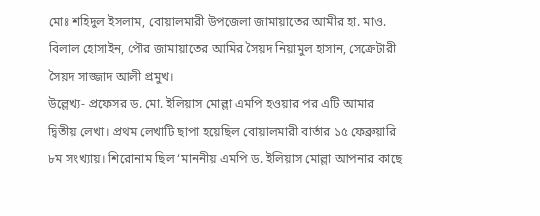মোঃ শহিদুল ইসলাম, বোয়ালমারী উপজেলা জামায়াতের আমীর হা. মাও. বিলাল হোসাইন, পৌর জামায়াতের আমির সৈয়দ নিয়ামুল হাসান, সেক্রেটারী সৈয়দ সাজ্জাদ আলী প্রমুখ।
উল্লেখ্য- প্রফেসর ড. মো. ইলিয়াস মোল্লা এমপি হওয়ার পর এটি আমার দ্বিতীয় লেখা। প্রথম লেখাটি ছাপা হয়েছিল বোয়ালমারী বার্তার ১৫ ফেব্রুয়ারি ৮ম সংখ্যায়। শিরোনাম ছিল ‘মাননীয় এমপি ড. ইলিয়াস মোল্লা আপনার কাছে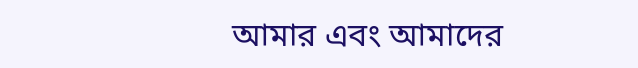আমার এবং আমাদের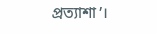প্রত্যাশা’।